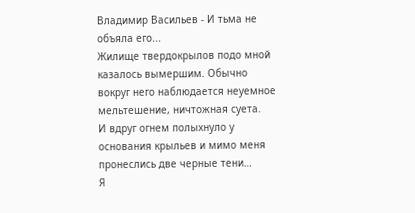Владимир Васильев - И тьма не объяла его...
Жилище твердокрылов подо мной казалось вымершим. Обычно вокруг него наблюдается неуемное мельтешение, ничтожная суета.
И вдруг огнем полыхнуло у основания крыльев и мимо меня пронеслись две черные тени…
Я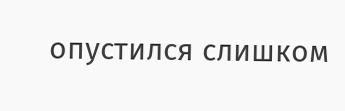опустился слишком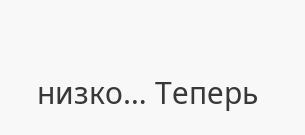низко… Теперь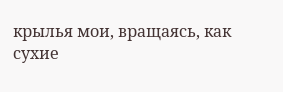крылья мои, вращаясь, как сухие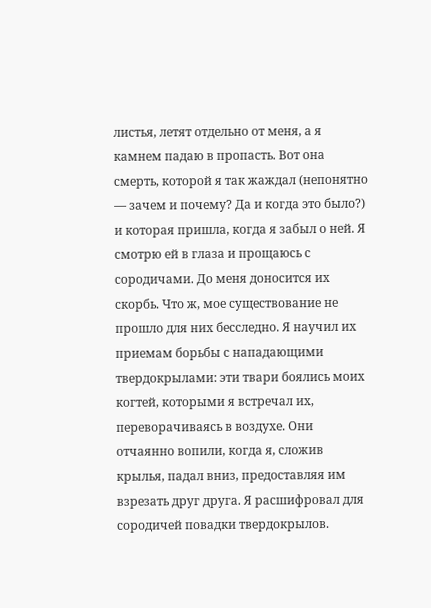листья, летят отдельно от меня, а я камнем падаю в пропасть. Вот она смерть, которой я так жаждал (непонятно — зачем и почему? Да и когда это было?) и которая пришла, когда я забыл о ней. Я смотрю ей в глаза и прощаюсь с сородичами. До меня доносится их скорбь. Что ж, мое существование не прошло для них бесследно. Я научил их приемам борьбы с нападающими твердокрылами: эти твари боялись моих когтей, которыми я встречал их, переворачиваясь в воздухе. Они отчаянно вопили, когда я, сложив крылья, падал вниз, предоставляя им взрезать друг друга. Я расшифровал для сородичей повадки твердокрылов.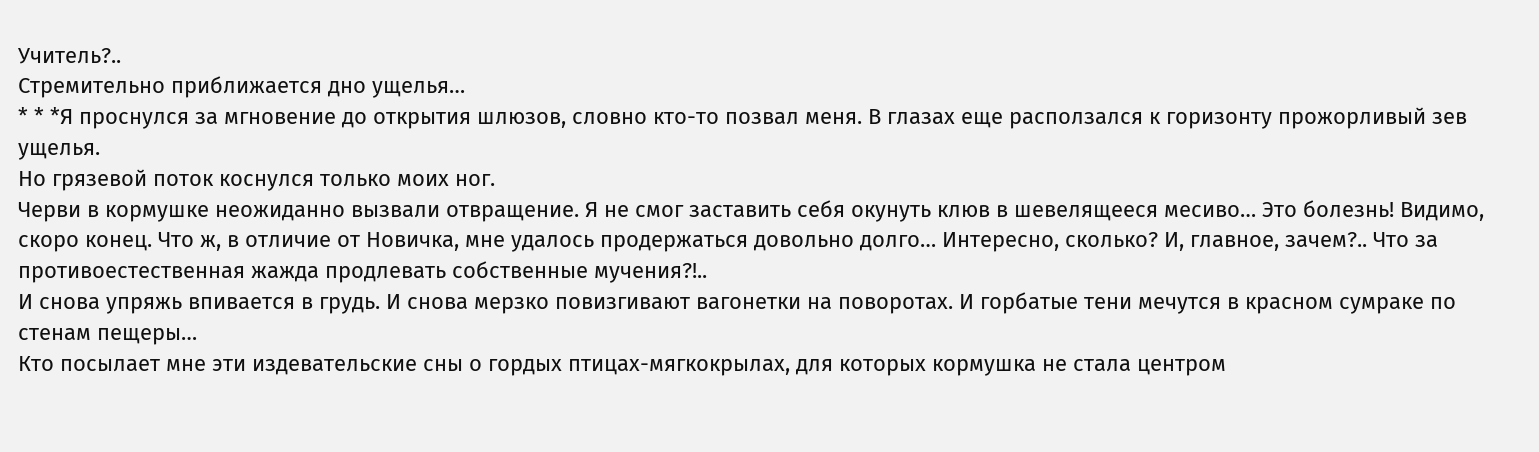Учитель?..
Стремительно приближается дно ущелья…
* * *Я проснулся за мгновение до открытия шлюзов, словно кто-то позвал меня. В глазах еще расползался к горизонту прожорливый зев ущелья.
Но грязевой поток коснулся только моих ног.
Черви в кормушке неожиданно вызвали отвращение. Я не смог заставить себя окунуть клюв в шевелящееся месиво… Это болезнь! Видимо, скоро конец. Что ж, в отличие от Новичка, мне удалось продержаться довольно долго… Интересно, сколько? И, главное, зачем?.. Что за противоестественная жажда продлевать собственные мучения?!..
И снова упряжь впивается в грудь. И снова мерзко повизгивают вагонетки на поворотах. И горбатые тени мечутся в красном сумраке по стенам пещеры…
Кто посылает мне эти издевательские сны о гордых птицах-мягкокрылах, для которых кормушка не стала центром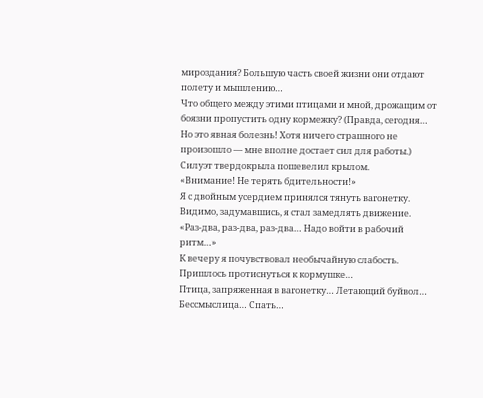мироздания? Большую часть своей жизни они отдают полету и мышлению…
Что общего между этими птицами и мной, дрожащим от боязни пропустить одну кормежку? (Правда, сегодня… Но это явная болезнь! Хотя ничего страшного не произошло — мне вполне достает сил для работы.)
Силуэт твердокрыла пошевелил крылом.
«Внимание! Не терять бдительности!»
Я с двойным усердием принялся тянуть вагонетку. Видимо, задумавшись, я стал замедлять движение.
«Раз-два, раз-два, раз-два… Надо войти в рабочий ритм…»
К вечеру я почувствовал необычайную слабость. Пришлось протиснуться к кормушке…
Птица, запряженная в вагонетку… Летающий буйвол… Бессмыслица… Спать…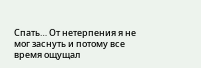Спать… От нетерпения я не мог заснуть и потому все время ощущал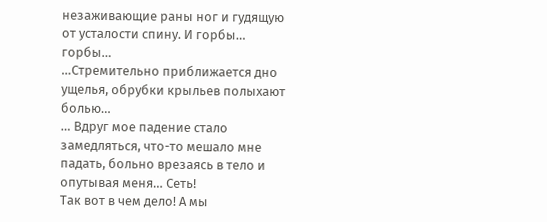незаживающие раны ног и гудящую от усталости спину. И горбы… горбы…
…Стремительно приближается дно ущелья, обрубки крыльев полыхают болью…
… Вдруг мое падение стало замедляться, что-то мешало мне падать, больно врезаясь в тело и опутывая меня… Сеть!
Так вот в чем дело! А мы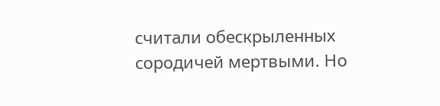считали обескрыленных сородичей мертвыми. Но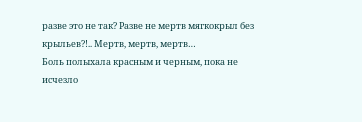разве это не так? Разве не мертв мягкокрыл без крыльев?!.. Мертв, мертв, мертв…
Боль полыхала красным и черным, пока не исчезло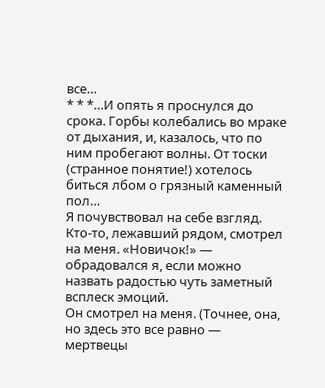все…
* * *…И опять я проснулся до срока. Горбы колебались во мраке от дыхания, и, казалось, что по ним пробегают волны. От тоски (странное понятие!) хотелось биться лбом о грязный каменный пол…
Я почувствовал на себе взгляд. Кто-то, лежавший рядом, смотрел на меня. «Новичок!» — обрадовался я, если можно назвать радостью чуть заметный всплеск эмоций.
Он смотрел на меня. (Точнее, она, но здесь это все равно — мертвецы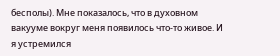бесполы). Мне показалось, что в духовном вакууме вокруг меня появилось что-то живое. И я устремился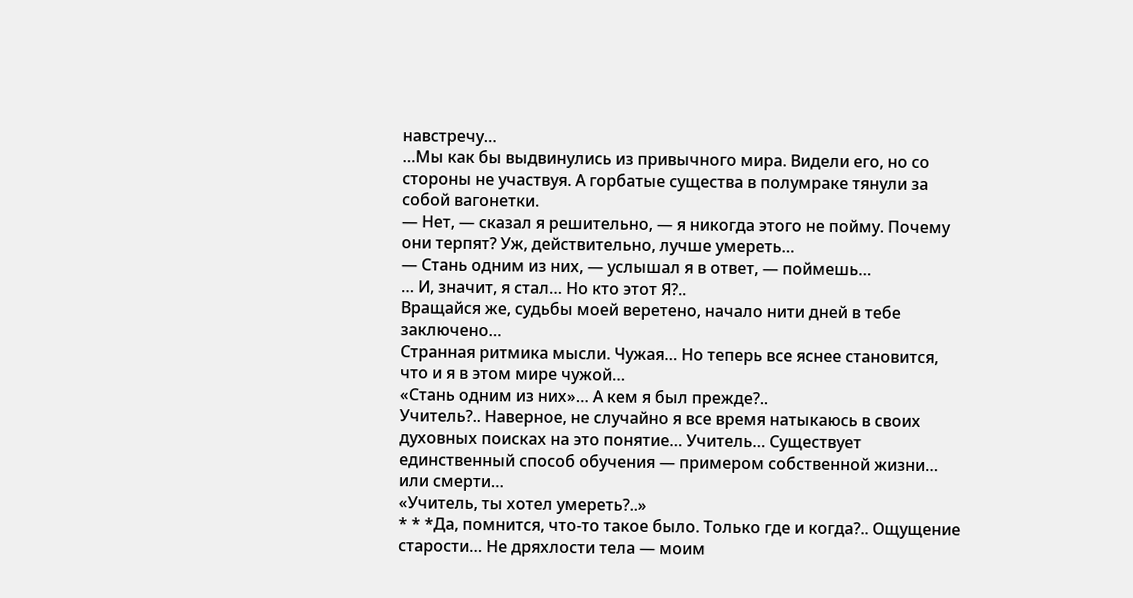навстречу…
…Мы как бы выдвинулись из привычного мира. Видели его, но со стороны не участвуя. А горбатые существа в полумраке тянули за собой вагонетки.
— Нет, — сказал я решительно, — я никогда этого не пойму. Почему они терпят? Уж, действительно, лучше умереть…
— Стань одним из них, — услышал я в ответ, — поймешь…
… И, значит, я стал… Но кто этот Я?..
Вращайся же, судьбы моей веретено, начало нити дней в тебе заключено…
Странная ритмика мысли. Чужая… Но теперь все яснее становится, что и я в этом мире чужой…
«Стань одним из них»… А кем я был прежде?..
Учитель?.. Наверное, не случайно я все время натыкаюсь в своих духовных поисках на это понятие… Учитель… Существует единственный способ обучения — примером собственной жизни… или смерти…
«Учитель, ты хотел умереть?..»
* * *Да, помнится, что-то такое было. Только где и когда?.. Ощущение старости… Не дряхлости тела — моим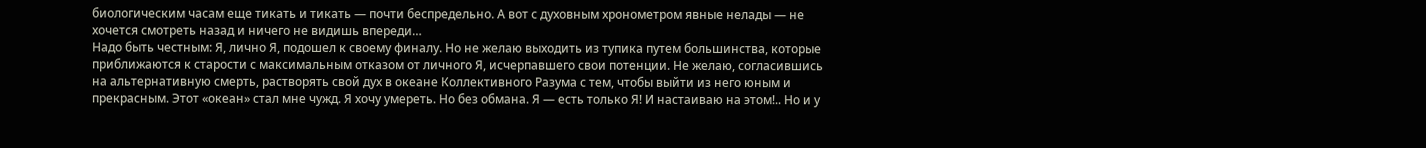биологическим часам еще тикать и тикать — почти беспредельно. А вот с духовным хронометром явные нелады — не хочется смотреть назад и ничего не видишь впереди…
Надо быть честным: Я, лично Я, подошел к своему финалу. Но не желаю выходить из тупика путем большинства, которые приближаются к старости с максимальным отказом от личного Я, исчерпавшего свои потенции. Не желаю, согласившись на альтернативную смерть, растворять свой дух в океане Коллективного Разума с тем, чтобы выйти из него юным и прекрасным. Этот «океан» стал мне чужд. Я хочу умереть. Но без обмана. Я — есть только Я! И настаиваю на этом!.. Но и у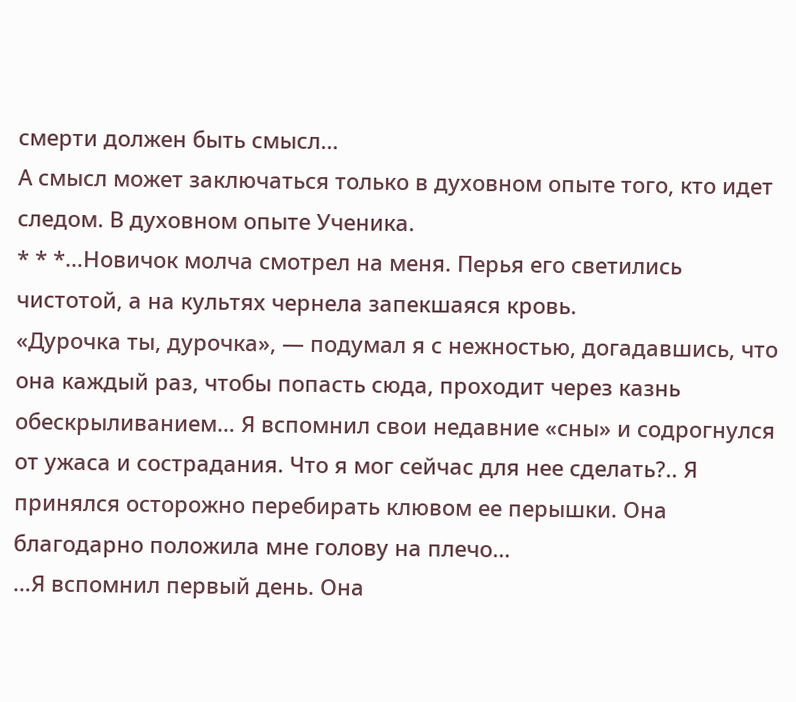смерти должен быть смысл…
А смысл может заключаться только в духовном опыте того, кто идет следом. В духовном опыте Ученика.
* * *…Новичок молча смотрел на меня. Перья его светились чистотой, а на культях чернела запекшаяся кровь.
«Дурочка ты, дурочка», — подумал я с нежностью, догадавшись, что она каждый раз, чтобы попасть сюда, проходит через казнь обескрыливанием… Я вспомнил свои недавние «сны» и содрогнулся от ужаса и сострадания. Что я мог сейчас для нее сделать?.. Я принялся осторожно перебирать клювом ее перышки. Она благодарно положила мне голову на плечо…
…Я вспомнил первый день. Она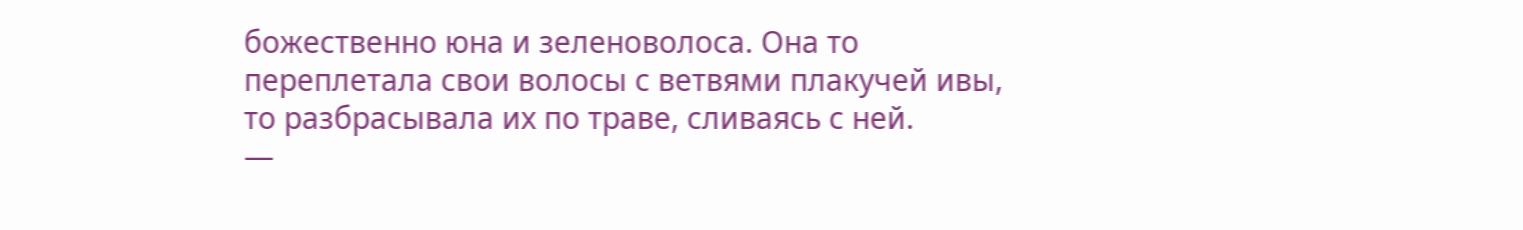божественно юна и зеленоволоса. Она то переплетала свои волосы с ветвями плакучей ивы, то разбрасывала их по траве, сливаясь с ней.
—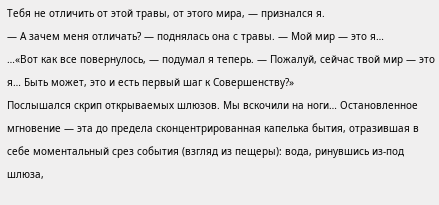Тебя не отличить от этой травы, от этого мира, — признался я.
— А зачем меня отличать? — поднялась она с травы. — Мой мир — это я…
…«Вот как все повернулось, — подумал я теперь. — Пожалуй, сейчас твой мир — это я… Быть может, это и есть первый шаг к Совершенству?»
Послышался скрип открываемых шлюзов. Мы вскочили на ноги… Остановленное мгновение — эта до предела сконцентрированная капелька бытия, отразившая в себе моментальный срез события (взгляд из пещеры): вода, ринувшись из-под шлюза,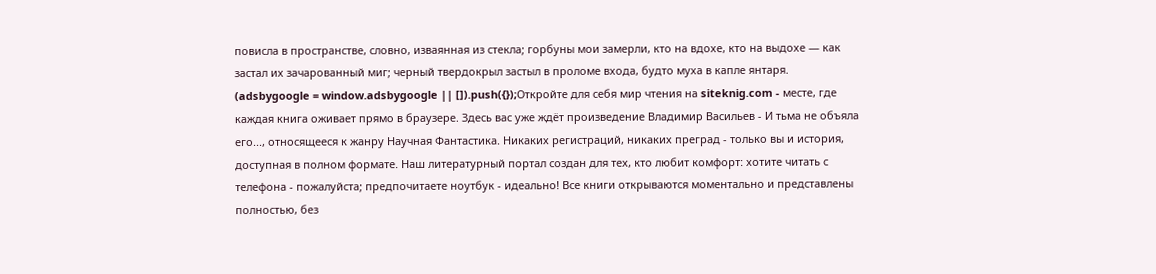повисла в пространстве, словно, изваянная из стекла; горбуны мои замерли, кто на вдохе, кто на выдохе — как застал их зачарованный миг; черный твердокрыл застыл в проломе входа, будто муха в капле янтаря.
(adsbygoogle = window.adsbygoogle || []).push({});Откройте для себя мир чтения на siteknig.com - месте, где каждая книга оживает прямо в браузере. Здесь вас уже ждёт произведение Владимир Васильев - И тьма не объяла его..., относящееся к жанру Научная Фантастика. Никаких регистраций, никаких преград - только вы и история, доступная в полном формате. Наш литературный портал создан для тех, кто любит комфорт: хотите читать с телефона - пожалуйста; предпочитаете ноутбук - идеально! Все книги открываются моментально и представлены полностью, без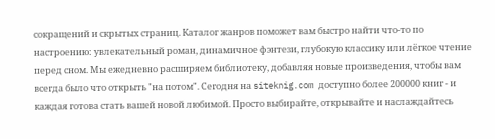сокращений и скрытых страниц. Каталог жанров поможет вам быстро найти что-то по настроению: увлекательный роман, динамичное фэнтези, глубокую классику или лёгкое чтение перед сном. Мы ежедневно расширяем библиотеку, добавляя новые произведения, чтобы вам всегда было что открыть "на потом". Сегодня на siteknig.com доступно более 200000 книг - и каждая готова стать вашей новой любимой. Просто выбирайте, открывайте и наслаждайтесь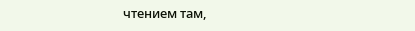чтением там,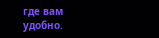где вам удобно.